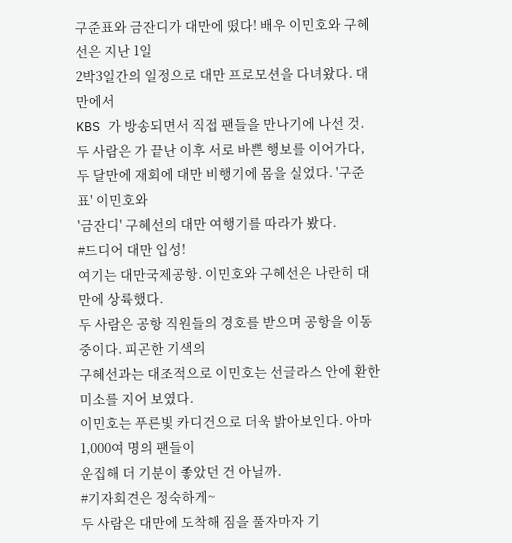구준표와 금잔디가 대만에 떴다! 배우 이민호와 구혜선은 지난 1일
2박3일간의 일정으로 대만 프로모션을 다녀왔다. 대만에서
KBS 가 방송되면서 직접 팬들을 만나기에 나선 것.
두 사람은 가 끝난 이후 서로 바쁜 행보를 이어가다,
두 달만에 재회에 대만 비행기에 몸을 실었다. '구준표' 이민호와
'금잔디' 구혜선의 대만 여행기를 따라가 봤다.
#드디어 대만 입성!
여기는 대만국제공항. 이민호와 구혜선은 나란히 대만에 상륙했다.
두 사람은 공항 직원들의 경호를 받으며 공항을 이동중이다. 피곤한 기색의
구혜선과는 대조적으로 이민호는 선글라스 안에 환한 미소를 지어 보였다.
이민호는 푸른빛 카디건으로 더욱 밝아보인다. 아마 1,000여 명의 팬들이
운집해 더 기분이 좋았던 건 아닐까.
#기자회견은 정숙하게~
두 사람은 대만에 도착해 짐을 풀자마자 기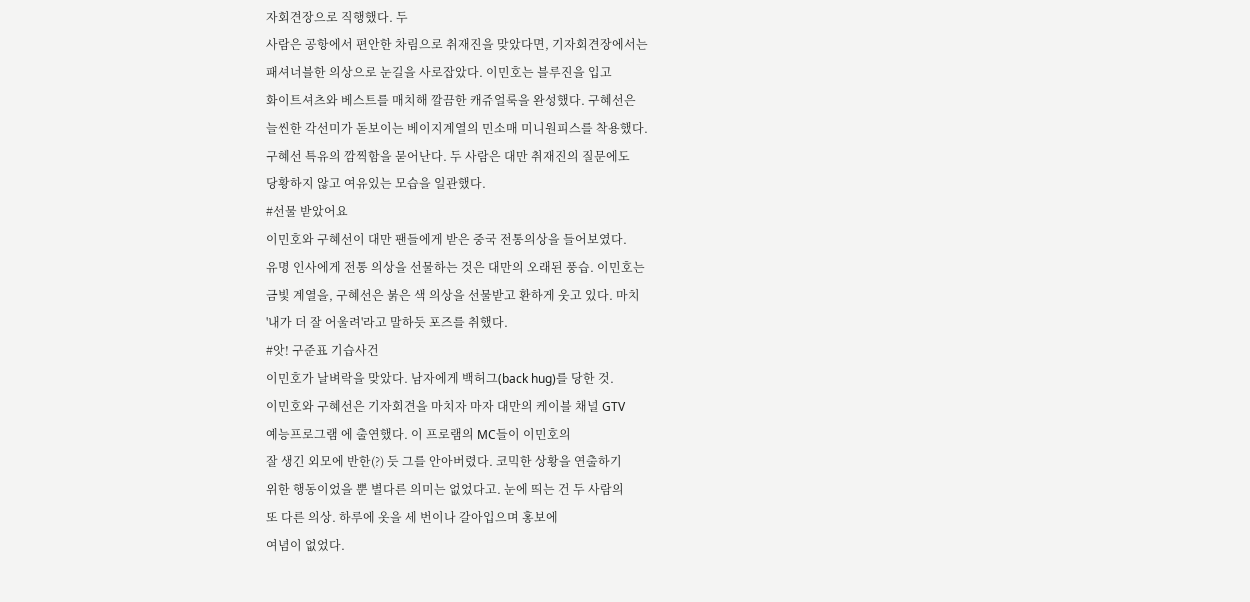자회견장으로 직행했다. 두
사람은 공항에서 편안한 차림으로 취재진을 맞았다면, 기자회견장에서는
패셔너블한 의상으로 눈길을 사로잡았다. 이민호는 블루진을 입고
화이트셔츠와 베스트를 매치해 깔끔한 캐쥬얼룩을 완성했다. 구혜선은
늘씬한 각선미가 돋보이는 베이지계열의 민소매 미니원피스를 착용했다.
구혜선 특유의 깜찍함을 묻어난다. 두 사람은 대만 취재진의 질문에도
당황하지 않고 여유있는 모습을 일관했다.
#선물 받았어요
이민호와 구혜선이 대만 팬들에게 받은 중국 전통의상을 들어보였다.
유명 인사에게 전통 의상을 선물하는 것은 대만의 오래된 풍습. 이민호는
금빛 계열을, 구혜선은 붉은 색 의상을 선물받고 환하게 웃고 있다. 마치
'내가 더 잘 어울려'라고 말하듯 포즈를 취했다.
#앗! 구준표 기습사건
이민호가 날벼락을 맞았다. 남자에게 백허그(back hug)를 당한 것.
이민호와 구혜선은 기자회견을 마치자 마자 대만의 케이블 채널 GTV
예능프로그램 에 출연했다. 이 프로램의 MC들이 이민호의
잘 생긴 외모에 반한(?) 듯 그를 안아버렸다. 코믹한 상황을 연출하기
위한 행동이었을 뿐 별다른 의미는 없었다고. 눈에 띄는 건 두 사람의
또 다른 의상. 하루에 옷을 세 번이나 갈아입으며 홍보에
여념이 없었다.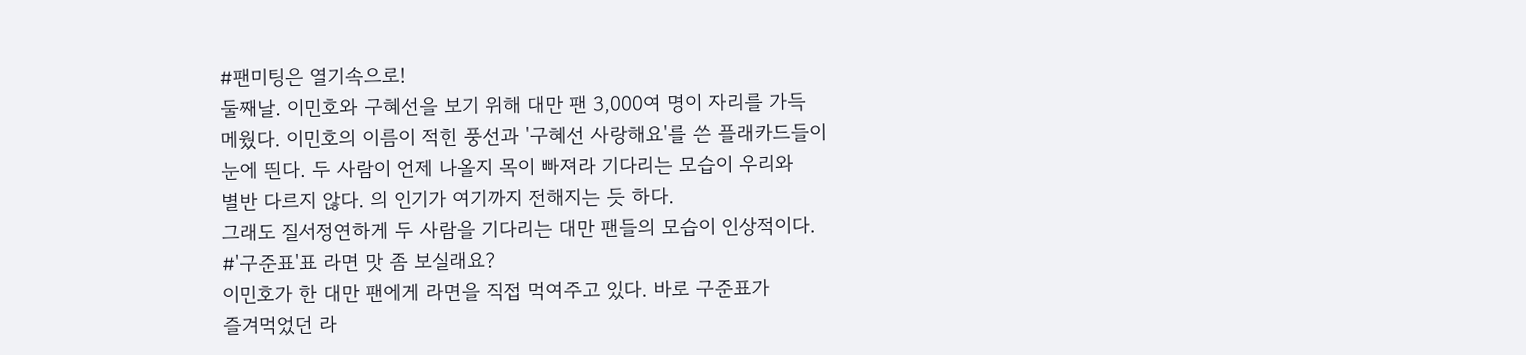#팬미팅은 열기속으로!
둘째날. 이민호와 구혜선을 보기 위해 대만 팬 3,000여 명이 자리를 가득
메웠다. 이민호의 이름이 적힌 풍선과 '구혜선 사랑해요'를 쓴 플래카드들이
눈에 띈다. 두 사람이 언제 나올지 목이 빠져라 기다리는 모습이 우리와
별반 다르지 않다. 의 인기가 여기까지 전해지는 듯 하다.
그래도 질서정연하게 두 사람을 기다리는 대만 팬들의 모습이 인상적이다.
#'구준표'표 라면 맛 좀 보실래요?
이민호가 한 대만 팬에게 라면을 직접 먹여주고 있다. 바로 구준표가
즐겨먹었던 라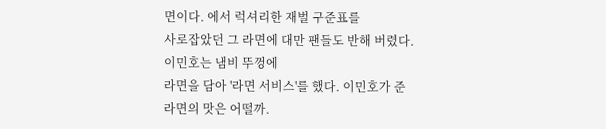면이다. 에서 럭셔리한 재벌 구준표를
사로잡았던 그 라면에 대만 팬들도 반해 버렸다. 이민호는 냄비 뚜껑에
라면을 담아 '라면 서비스'를 했다. 이민호가 준 라면의 맛은 어떨까.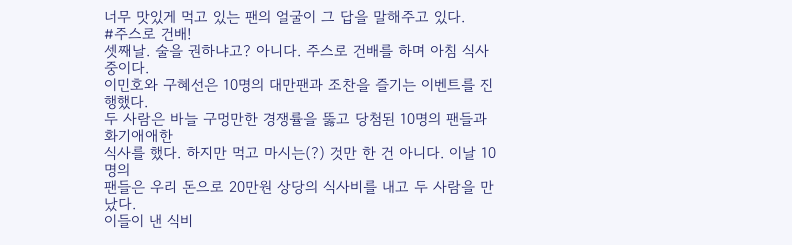너무 맛있게 먹고 있는 팬의 얼굴이 그 답을 말해주고 있다.
#주스로 건배!
셋째날. 술을 권하냐고? 아니다. 주스로 건배를 하며 아침 식사중이다.
이민호와 구혜선은 10명의 대만팬과 조찬을 즐기는 이벤트를 진행했다.
두 사람은 바늘 구멍만한 경쟁률을 뚫고 당첨된 10명의 팬들과 화기애애한
식사를 했다. 하지만 먹고 마시는(?) 것만 한 건 아니다. 이날 10명의
팬들은 우리 돈으로 20만원 상당의 식사비를 내고 두 사람을 만났다.
이들이 낸 식비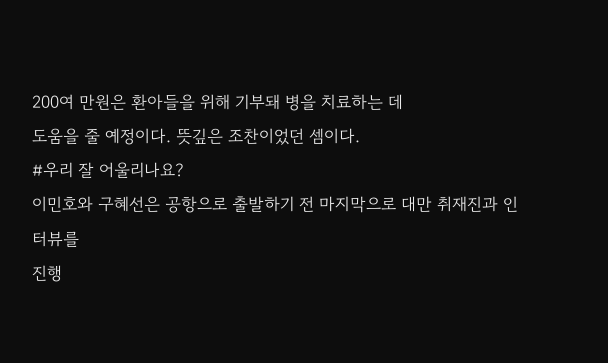200여 만원은 환아들을 위해 기부돼 병을 치료하는 데
도움을 줄 예정이다. 뜻깊은 조찬이었던 셈이다.
#우리 잘 어울리나요?
이민호와 구혜선은 공항으로 출발하기 전 마지막으로 대만 취재진과 인터뷰를
진행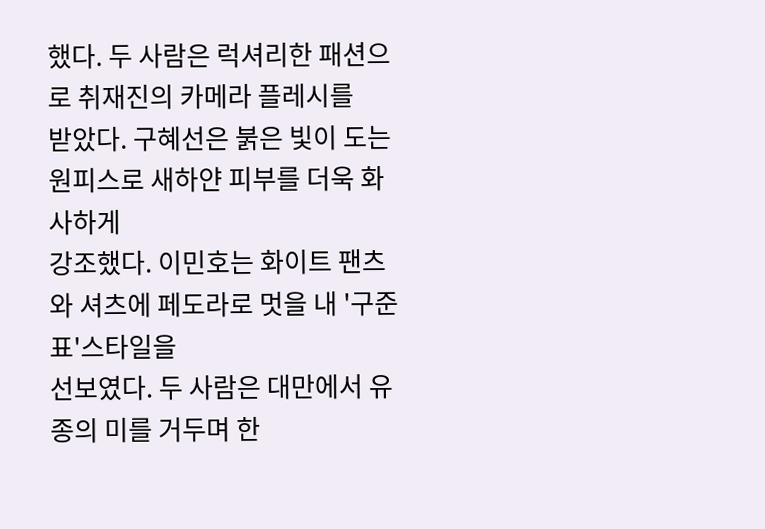했다. 두 사람은 럭셔리한 패션으로 취재진의 카메라 플레시를
받았다. 구혜선은 붉은 빛이 도는 원피스로 새하얀 피부를 더욱 화사하게
강조했다. 이민호는 화이트 팬츠와 셔츠에 페도라로 멋을 내 '구준표'스타일을
선보였다. 두 사람은 대만에서 유종의 미를 거두며 한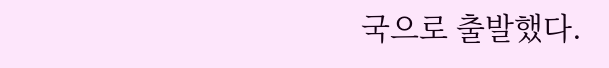국으로 출발했다.